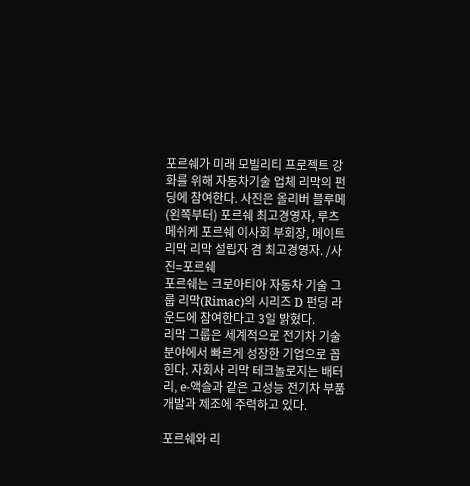포르쉐가 미래 모빌리티 프로젝트 강화를 위해 자동차기술 업체 리막의 펀딩에 참여한다. 사진은 올리버 블루메(왼쪽부터) 포르쉐 최고경영자, 루츠 메쉬케 포르쉐 이사회 부회장, 메이트 리막 리막 설립자 겸 최고경영자. /사진=포르쉐
포르쉐는 크로아티아 자동차 기술 그룹 리막(Rimac)의 시리즈 D 펀딩 라운드에 참여한다고 3일 밝혔다.
리막 그룹은 세계적으로 전기차 기술 분야에서 빠르게 성장한 기업으로 꼽힌다. 자회사 리막 테크놀로지는 배터리, e-액슬과 같은 고성능 전기차 부품 개발과 제조에 주력하고 있다.

포르쉐와 리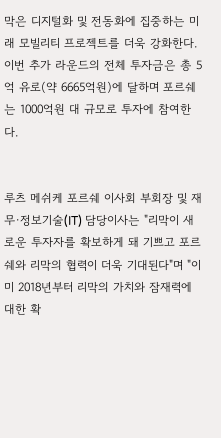막은 디지털화 및 전동화에 집중하는 미래 모빌리티 프로젝트를 더욱 강화한다. 이번 추가 라운드의 전체 투자금은 총 5억 유로(약 6665억원)에 달하며 포르쉐는 1000억원 대 규모로 투자에 참여한다.


루츠 메쉬케 포르쉐 이사회 부회장 및 재무·정보기술(IT) 담당이사는 "리막이 새로운 투자자를 확보하게 돼 기쁘고 포르쉐와 리막의 협력이 더욱 기대된다"며 "이미 2018년부터 리막의 가치와 잠재력에 대한 확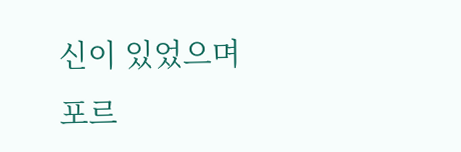신이 있었으며 포르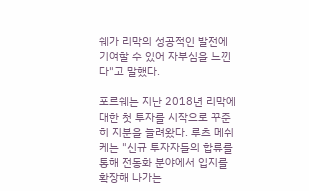쉐가 리막의 성공적인 발전에 기여할 수 있어 자부심을 느낀다"고 말했다.

포르쉐는 지난 2018년 리막에 대한 첫 투자를 시작으로 꾸준히 지분을 늘려왔다. 루츠 메쉬케는 "신규 투자자들의 합류를 통해 전동화 분야에서 입지를 확장해 나가는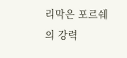리막은 포르쉐의 강력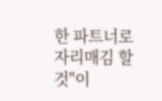한 파트너로 자리매김 할 것"이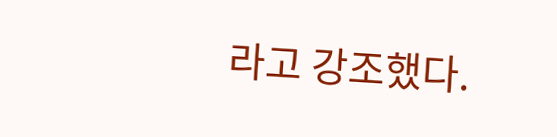라고 강조했다.